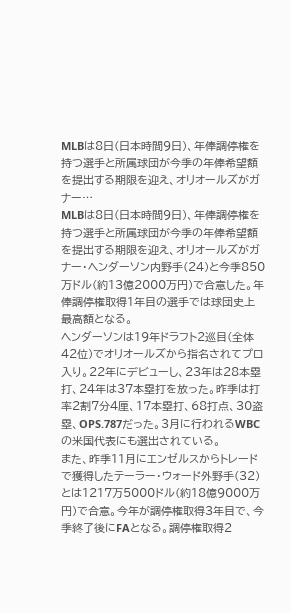MLBは8日(日本時間9日)、年俸調停権を持つ選手と所属球団が今季の年俸希望額を提出する期限を迎え、オリオールズがガナー…
MLBは8日(日本時間9日)、年俸調停権を持つ選手と所属球団が今季の年俸希望額を提出する期限を迎え、オリオールズがガナー・ヘンダーソン内野手(24)と今季850万ドル(約13億2000万円)で合意した。年俸調停権取得1年目の選手では球団史上最高額となる。
ヘンダーソンは19年ドラフト2巡目(全体42位)でオリオールズから指名されてプロ入り。22年にデビューし、23年は28本塁打、24年は37本塁打を放った。昨季は打率2割7分4厘、17本塁打、68打点、30盗塁、OPS.787だった。3月に行われるWBCの米国代表にも選出されている。
また、昨季11月にエンゼルスからトレードで獲得したテーラー・ウォード外野手(32)とは1217万5000ドル(約18億9000万円)で合意。今年が調停権取得3年目で、今季終了後にFAとなる。調停権取得2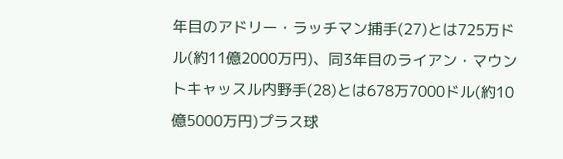年目のアドリー・ラッチマン捕手(27)とは725万ドル(約11億2000万円)、同3年目のライアン・マウントキャッスル内野手(28)とは678万7000ドル(約10億5000万円)プラス球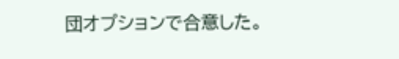団オプションで合意した。